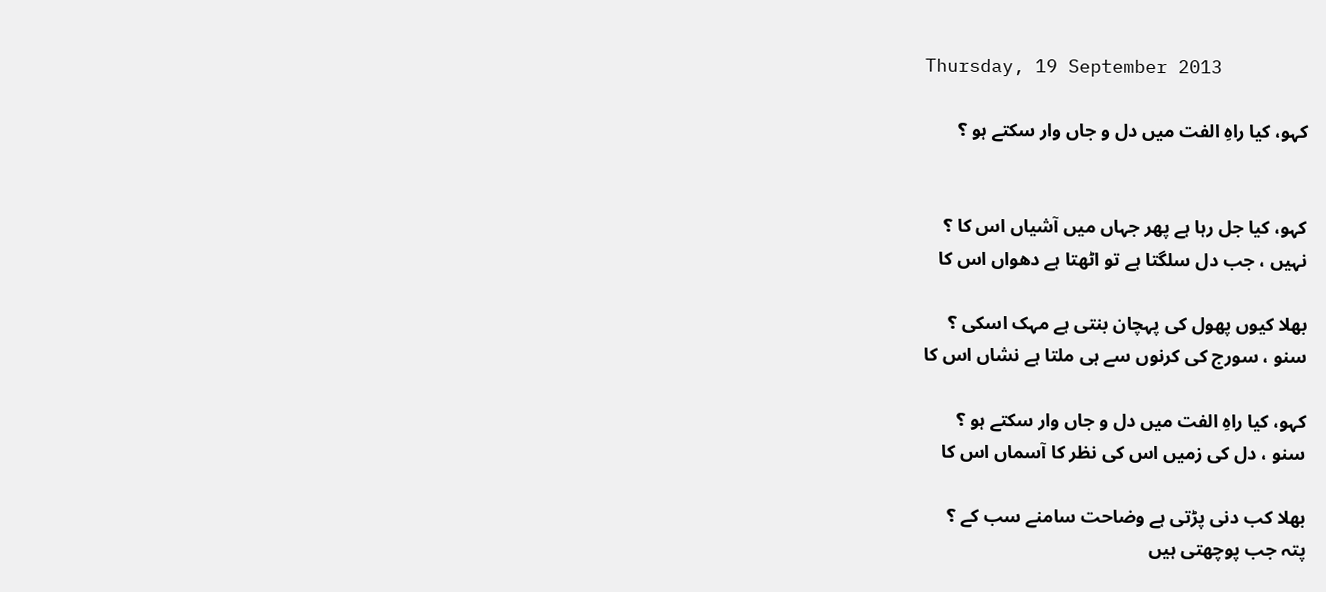Thursday, 19 September 2013

کہو، کیا راہِ الفت میں دل و جاں وار سکتے ہو ؟


کہو، کیا جل رہا ہے پھر جہاں میں آشیاں اس کا ؟
نہیں ، جب دل سلگتا ہے تو اٹھتا ہے دھواں اس کا

بھلا کیوں پھول کی پہچان بنتی ہے مہک اسکی ؟
سنو ، سورج کی کرنوں سے ہی ملتا ہے نشاں اس کا

کہو، کیا راہِ الفت میں دل و جاں وار سکتے ہو ؟
سنو ، دل کی زمیں اس کی نظر کا آسماں اس کا

بھلا کب دنی پڑتی ہے وضاحت سامنے سب کے ؟
پتہ جب پوچھتی ہیں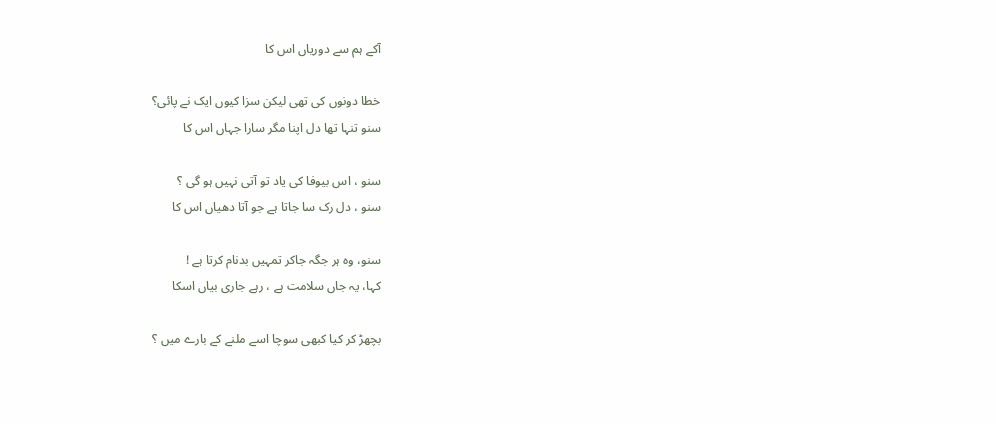آکے ہم سے دوریاں اس کا

خطا دونوں کی تھی لیکن سزا کیوں ایک نے پائی؟
سنو تنہا تھا دل اپنا مگر سارا جہاں اس کا

سنو ، اس بیوفا کی یاد تو آتی نہیں ہو گی ؟
سنو ، دل رک سا جاتا ہے جو آتا دھیاں اس کا

سنو، وہ ہر جگہ جاکر تمہیں بدنام کرتا ہے !
کہا، یہ جاں سلامت ہے ، رہے جاری بیاں اسکا

بچھڑ کر کیا کبھی سوچا اسے ملنے کے بارے میں ؟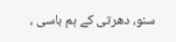سنو، دھرتی کے ہم باسی ،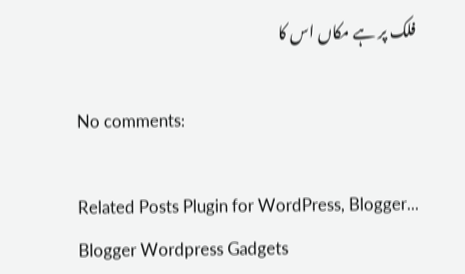فلک پر ہے مکاں اس کا

No comments:

Related Posts Plugin for WordPress, Blogger...
Blogger Wordpress Gadgets